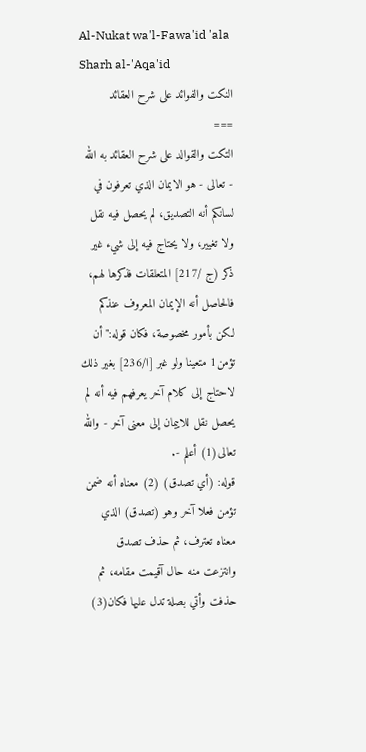Al-Nukat wa'l-Fawa'id 'ala Sharh al-'Aqa'id
النكت والفوائد على شرح العقائد
===
التكت والقوالد على شرح العقائد به الله - تعالى - هو الايمان الذي تعرفون في لسانكم أنه التصديق، لم يحصل فيه نقل ولا تغيير، ولا يحتاج فيه إلى شيء غير ذكر (ج /217] المتعلقات فذكرها لهم، فالحاصل أنه الإيمان المعروف عنذكم لكن بأمور مخصوصة، فكان قوله:" أن تؤمن1 متعينا ولو غبر [ا/236] بغير ذلك لاحتاج إلى كلام آخر يعرفهم فيه أنه لم يحصل نقل للاييمان إلى معنى آخر - والله تعالى(1) أعلم -.
قوله: (أي تصدق) (2) معناه أنه ضمن تؤمن فعلا آخر وهو (تصدق) الذي معناه تعترف، ثم حذف تصدق وانتزعت منه حال آقيمت مقامه، ثم حذفت وأتي بصلة تدل عليها فكان(3)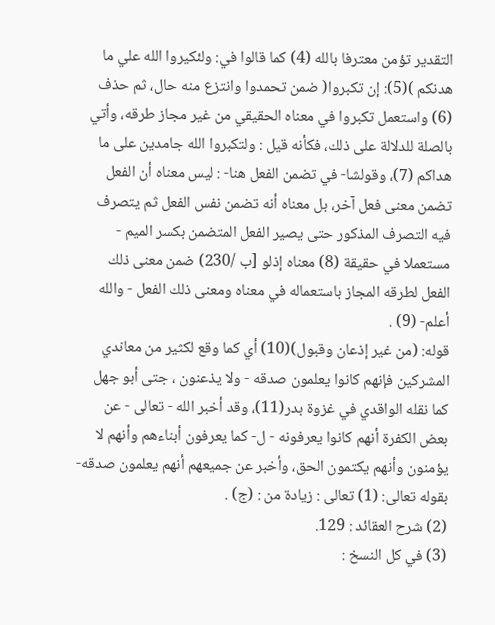التقدير تؤمن معترفا بالله (4) كما قالوا في: ولئكيروا الله علي ما هدنكم )(5): إن تكبروا( ضمن تحمدوا وانتزع منه حال، ثم حذف (6) واستعمل تكبروا في معناه الحقيقي من غير مجاز طرقه، وأتي بالصلة للدلالة على ذلك، فكأنه قيل : ولتكبروا الله جامدين على ما هداكم (7)، وقولشا- في تضمن الفعل هنا- : ليس معناه أن الفعل تضمن معنى فعل آخر، بل معناه أنه تضمن نفس الفعل ثم يتصرف فيه التصرف المذكور حتى يصير الفعل المتضمن بكسر الميم - مستعملا في حقيقة (8) معناه إذلو [ب /230) ضمن معنى ذلك الفعل لطرقه المجاز باستعماله في معناه ومعنى ذلك الفعل - والله أعلم- (9) .
قوله: (من غير إذعان وقبول)(10) أي كما وقع لكثير من معاندي المشركين فإنهم كانوا يعلمون صدقه - ولا يذعنون ، جتى أبو جهل كما نقله الواقدي في غزوة بدر(11)، وقد أخبر الله - تعالى - عن بعض الكفرة أنهم كانوا يعرفونه - ل- كما يعرفون أبناءهم وأنهم لا يؤمنون وأنهم يكتمون الحق، وأخبر عن جميعهم أنهم يعلمون صدقه- بقوله تعالى: (1) تعالى : زيادة من : (ج) .
(2) شرح العقائد : 129.
(3) في كل النسخ :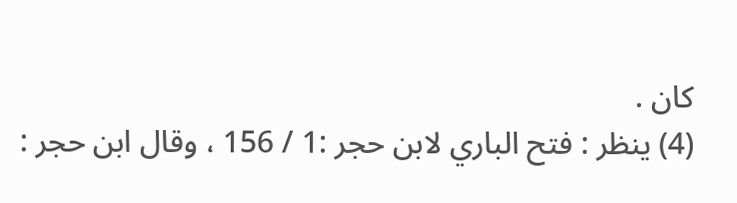كان .
(4) ينظر : فتح الباري لابن حجر :1 / 156 ، وقال ابن حجر :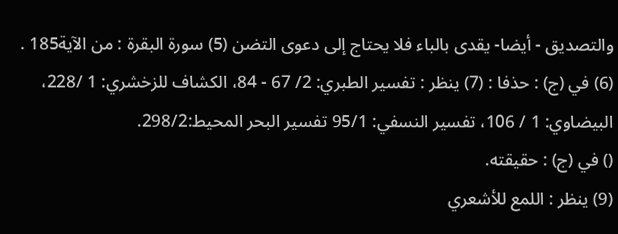والتصديق - أيضا- يقدى بالباء فلا يحتاج إلى دعوى التضن (5) سورة البقرة : من الآية185 .
(6) في (ج) : حذفا : (7) ينظر : تفسير الطبري: 2/ 67 - 84، الكشاف للزخشري: 1 /228، البيضاوي: 1 / 106، تفسير النسفي: 95/1 تفسير البحر المحيط:298/2.
() في (ج) : حقيقته.
(9) ينظر : اللمع للأشعري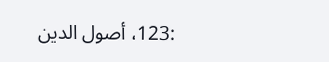:123، أصول الدين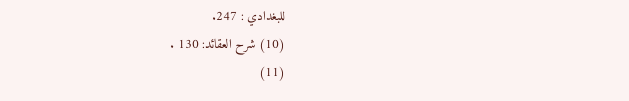للبغدادي : 247.
(10) شرح العقائد: 130 .
(11)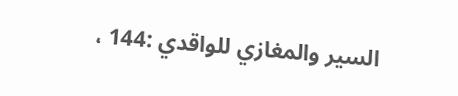السير والمغازي للواقدي :144 ،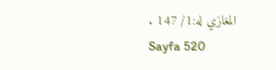المغازي له:1/ 147 .
Sayfa 520